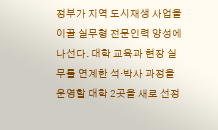정부가 지역 도시재생 사업을 이끌 실무형 전문인력 양성에 나선다. 대학 교육과 현장 실무를 연계한 석·박사 과정을 운영할 대학 2곳을 새로 선정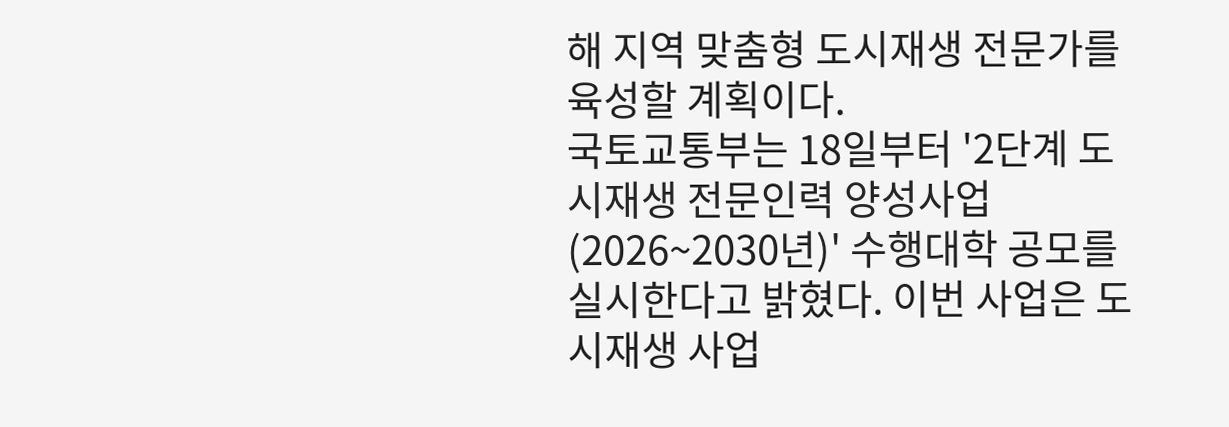해 지역 맞춤형 도시재생 전문가를 육성할 계획이다.
국토교통부는 18일부터 '2단계 도시재생 전문인력 양성사업(2026~2030년)' 수행대학 공모를 실시한다고 밝혔다. 이번 사업은 도시재생 사업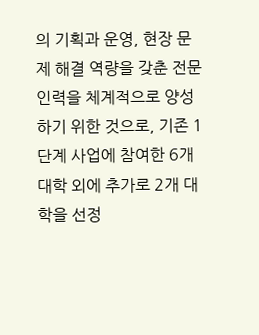의 기획과 운영, 현장 문제 해결 역량을 갖춘 전문인력을 체계적으로 양성하기 위한 것으로, 기존 1단계 사업에 참여한 6개 대학 외에 추가로 2개 대학을 선정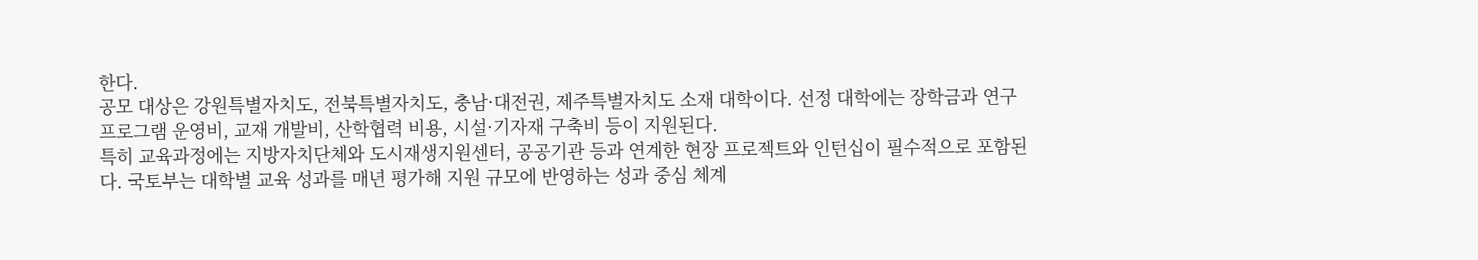한다.
공모 대상은 강원특별자치도, 전북특별자치도, 충남·대전권, 제주특별자치도 소재 대학이다. 선정 대학에는 장학금과 연구 프로그램 운영비, 교재 개발비, 산학협력 비용, 시설·기자재 구축비 등이 지원된다.
특히 교육과정에는 지방자치단체와 도시재생지원센터, 공공기관 등과 연계한 현장 프로젝트와 인턴십이 필수적으로 포함된다. 국토부는 대학별 교육 성과를 매년 평가해 지원 규모에 반영하는 성과 중심 체계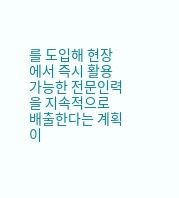를 도입해 현장에서 즉시 활용 가능한 전문인력을 지속적으로 배출한다는 계획이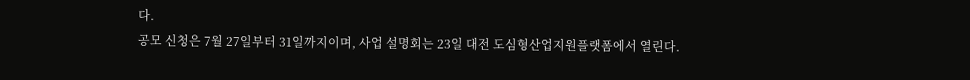다.
공모 신청은 7월 27일부터 31일까지이며, 사업 설명회는 23일 대전 도심형산업지원플랫폼에서 열린다.